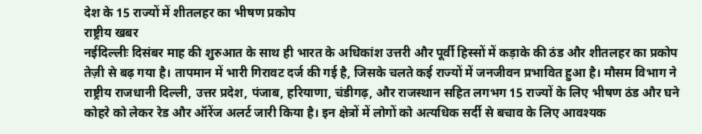देश के 15 राज्यों में शीतलहर का भीषण प्रकोप
राष्ट्रीय खबर
नईदिल्लीः दिसंबर माह की शुरुआत के साथ ही भारत के अधिकांश उत्तरी और पूर्वी हिस्सों में कड़ाके की ठंड और शीतलहर का प्रकोप तेज़ी से बढ़ गया है। तापमान में भारी गिरावट दर्ज की गई है, जिसके चलते कई राज्यों में जनजीवन प्रभावित हुआ है। मौसम विभाग ने राष्ट्रीय राजधानी दिल्ली, उत्तर प्रदेश, पंजाब, हरियाणा, चंडीगढ़, और राजस्थान सहित लगभग 15 राज्यों के लिए भीषण ठंड और घने कोहरे को लेकर रेड और ऑरेंज अलर्ट जारी किया है। इन क्षेत्रों में लोगों को अत्यधिक सर्दी से बचाव के लिए आवश्यक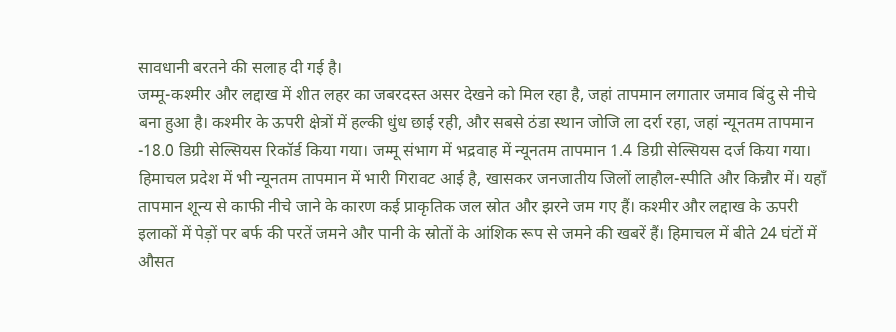सावधानी बरतने की सलाह दी गई है।
जम्मू-कश्मीर और लद्दाख में शीत लहर का जबरदस्त असर देखने को मिल रहा है, जहां तापमान लगातार जमाव बिंदु से नीचे बना हुआ है। कश्मीर के ऊपरी क्षेत्रों में हल्की धुंध छाई रही, और सबसे ठंडा स्थान जोजि ला दर्रा रहा, जहां न्यूनतम तापमान -18.0 डिग्री सेल्सियस रिकॉर्ड किया गया। जम्मू संभाग में भद्रवाह में न्यूनतम तापमान 1.4 डिग्री सेल्सियस दर्ज किया गया।
हिमाचल प्रदेश में भी न्यूनतम तापमान में भारी गिरावट आई है, खासकर जनजातीय जिलों लाहौल-स्पीति और किन्नौर में। यहाँ तापमान शून्य से काफी नीचे जाने के कारण कई प्राकृतिक जल स्रोत और झरने जम गए हैं। कश्मीर और लद्दाख के ऊपरी इलाकों में पेड़ों पर बर्फ की परतें जमने और पानी के स्रोतों के आंशिक रूप से जमने की खबरें हैं। हिमाचल में बीते 24 घंटों में औसत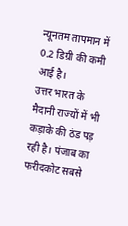न्यूनतम तापमान में 0.2 डिग्री की कमी आई है।
उत्तर भारत के मैदानी राज्यों में भी कड़ाके की ठंड पड़ रही है। पंजाब का फरीदकोट सबसे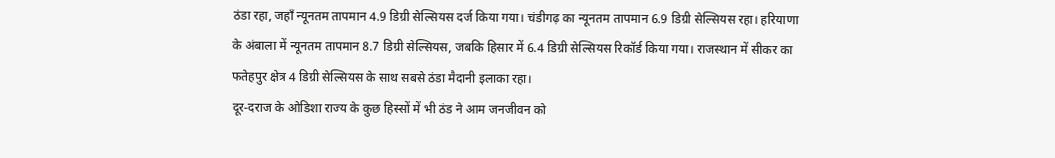ठंडा रहा, जहाँ न्यूनतम तापमान 4.9 डिग्री सेल्सियस दर्ज किया गया। चंडीगढ़ का न्यूनतम तापमान 6.9 डिग्री सेल्सियस रहा। हरियाणा के अंबाला में न्यूनतम तापमान 8.7 डिग्री सेल्सियस, जबकि हिसार में 6.4 डिग्री सेल्सियस रिकॉर्ड किया गया। राजस्थान में सीकर का फतेहपुर क्षेत्र 4 डिग्री सेल्सियस के साथ सबसे ठंडा मैदानी इलाका रहा।
दूर-दराज के ओडिशा राज्य के कुछ हिस्सों में भी ठंड ने आम जनजीवन को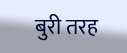बुरी तरह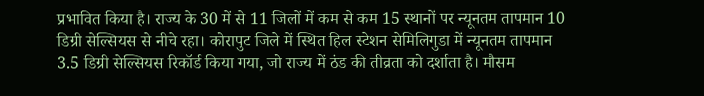प्रभावित किया है। राज्य के 30 में से 11 जिलों में कम से कम 15 स्थानों पर न्यूनतम तापमान 10 डिग्री सेल्सियस से नीचे रहा। कोरापुट जिले में स्थित हिल स्टेशन सेमिलिगुडा में न्यूनतम तापमान 3.5 डिग्री सेल्सियस रिकॉर्ड किया गया, जो राज्य में ठंड की तीव्रता को दर्शाता है। मौसम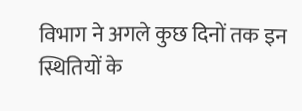विभाग ने अगले कुछ दिनों तक इन स्थितियों के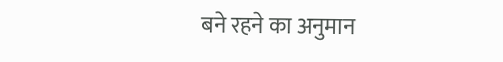बने रहने का अनुमान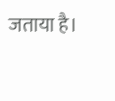जताया है।